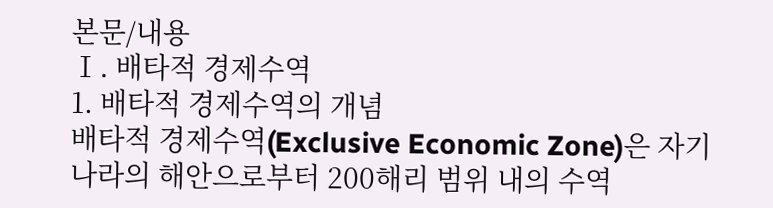본문/내용
Ⅰ. 배타적 경제수역
1. 배타적 경제수역의 개념
배타적 경제수역(Exclusive Economic Zone)은 자기 나라의 해안으로부터 200해리 범위 내의 수역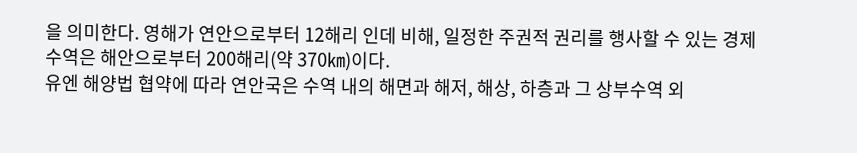을 의미한다. 영해가 연안으로부터 12해리 인데 비해, 일정한 주권적 권리를 행사할 수 있는 경제 수역은 해안으로부터 200해리(약 370㎞)이다.
유엔 해양법 협약에 따라 연안국은 수역 내의 해면과 해저, 해상, 하층과 그 상부수역 외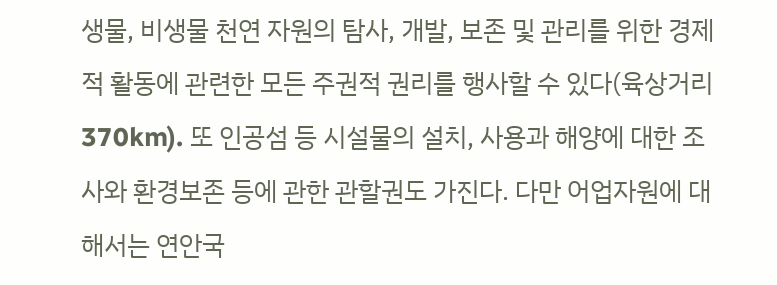생물, 비생물 천연 자원의 탐사, 개발, 보존 및 관리를 위한 경제적 활동에 관련한 모든 주권적 권리를 행사할 수 있다(육상거리 370km). 또 인공섬 등 시설물의 설치, 사용과 해양에 대한 조사와 환경보존 등에 관한 관할권도 가진다. 다만 어업자원에 대해서는 연안국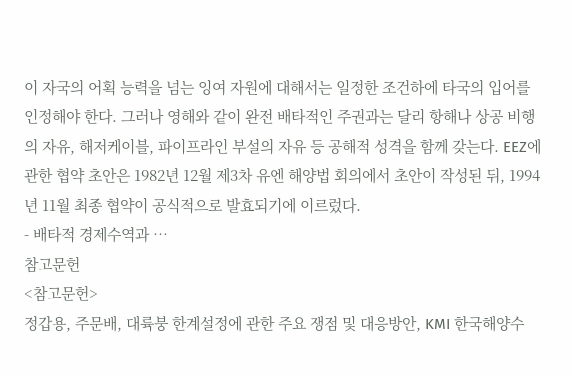이 자국의 어획 능력을 넘는 잉여 자원에 대해서는 일정한 조건하에 타국의 입어를 인정해야 한다. 그러나 영해와 같이 완전 배타적인 주권과는 달리 항해나 상공 비행의 자유, 해저케이블, 파이프라인 부설의 자유 등 공해적 성격을 함께 갖는다. EEZ에 관한 협약 초안은 1982년 12월 제3차 유엔 해양법 회의에서 초안이 작성된 뒤, 1994년 11월 최종 협약이 공식적으로 발효되기에 이르렀다.
- 배타적 경제수역과 …
참고문헌
<참고문헌>
정갑용, 주문배, 대륙붕 한계설정에 관한 주요 쟁점 및 대응방안, KMI 한국해양수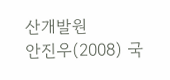산개발원
안진우(2008) 국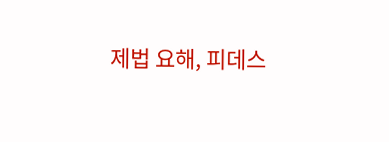제법 요해, 피데스